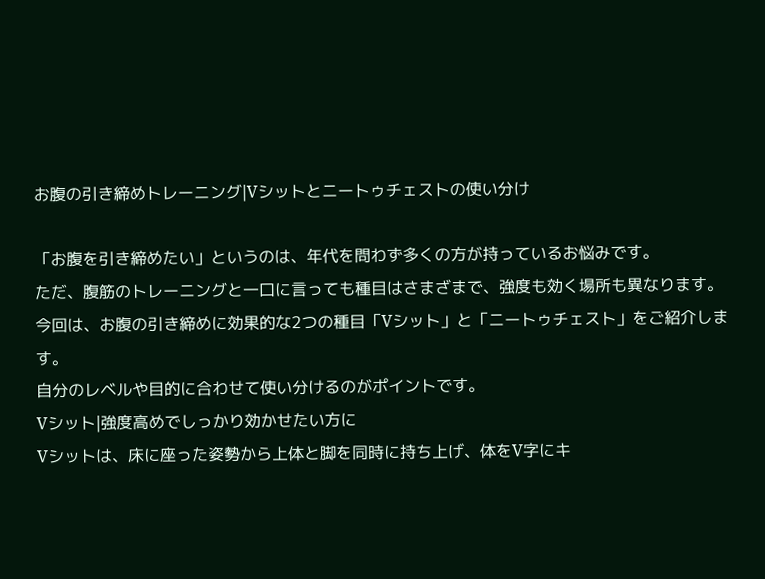お腹の引き締めトレーニング|Vシットとニートゥチェストの使い分け

「お腹を引き締めたい」というのは、年代を問わず多くの方が持っているお悩みです。
ただ、腹筋のトレーニングと一口に言っても種目はさまざまで、強度も効く場所も異なります。
今回は、お腹の引き締めに効果的な2つの種目「Vシット」と「ニートゥチェスト」をご紹介します。
自分のレベルや目的に合わせて使い分けるのがポイントです。
Vシット|強度高めでしっかり効かせたい方に
Vシットは、床に座った姿勢から上体と脚を同時に持ち上げ、体をV字にキ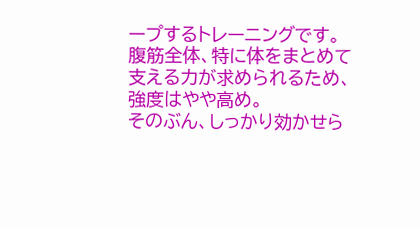ープするトレーニングです。
腹筋全体、特に体をまとめて支える力が求められるため、強度はやや高め。
そのぶん、しっかり効かせら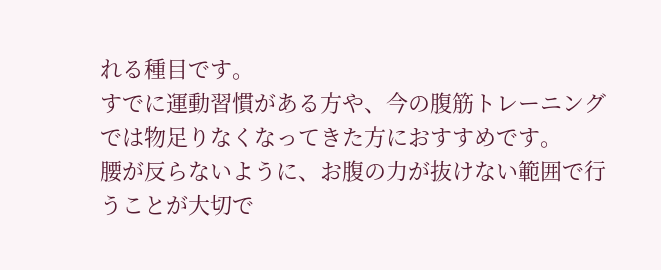れる種目です。
すでに運動習慣がある方や、今の腹筋トレーニングでは物足りなくなってきた方におすすめです。
腰が反らないように、お腹の力が抜けない範囲で行うことが大切で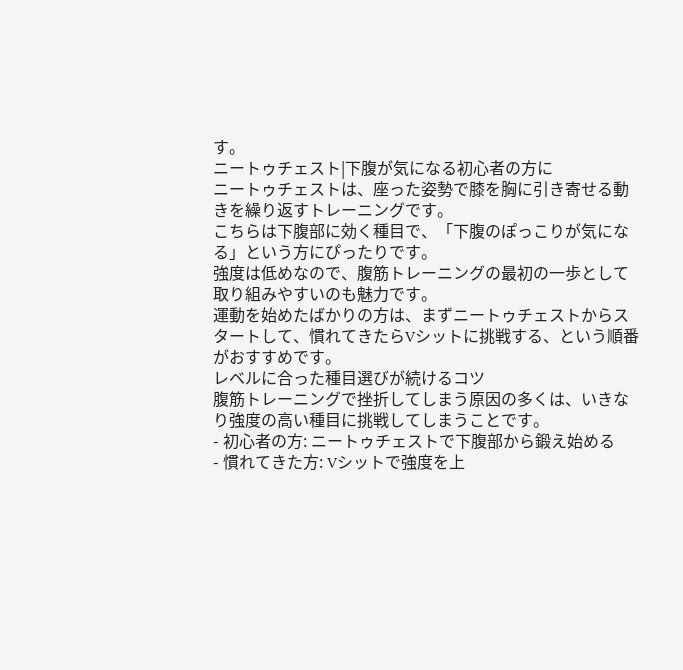す。
ニートゥチェスト|下腹が気になる初心者の方に
ニートゥチェストは、座った姿勢で膝を胸に引き寄せる動きを繰り返すトレーニングです。
こちらは下腹部に効く種目で、「下腹のぽっこりが気になる」という方にぴったりです。
強度は低めなので、腹筋トレーニングの最初の一歩として取り組みやすいのも魅力です。
運動を始めたばかりの方は、まずニートゥチェストからスタートして、慣れてきたらVシットに挑戦する、という順番がおすすめです。
レベルに合った種目選びが続けるコツ
腹筋トレーニングで挫折してしまう原因の多くは、いきなり強度の高い種目に挑戦してしまうことです。
- 初心者の方: ニートゥチェストで下腹部から鍛え始める
- 慣れてきた方: Vシットで強度を上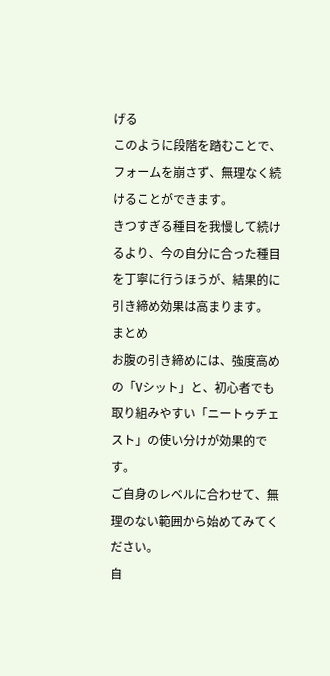げる
このように段階を踏むことで、フォームを崩さず、無理なく続けることができます。
きつすぎる種目を我慢して続けるより、今の自分に合った種目を丁寧に行うほうが、結果的に引き締め効果は高まります。
まとめ
お腹の引き締めには、強度高めの「Vシット」と、初心者でも取り組みやすい「ニートゥチェスト」の使い分けが効果的です。
ご自身のレベルに合わせて、無理のない範囲から始めてみてください。
自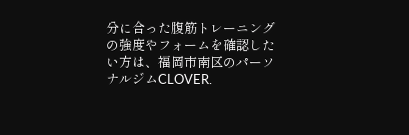分に合った腹筋トレーニングの強度やフォームを確認したい方は、福岡市南区のパーソナルジムCLOVER.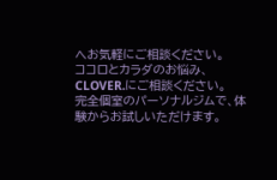へお気軽にご相談ください。
ココロとカラダのお悩み、CLOVER.にご相談ください。
完全個室のパーソナルジムで、体験からお試しいただけます。